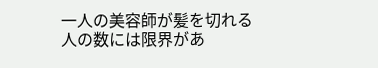一人の美容師が髪を切れる人の数には限界があ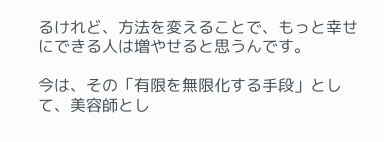るけれど、方法を変えることで、もっと幸せにできる人は増やせると思うんです。

今は、その「有限を無限化する手段」として、美容師とし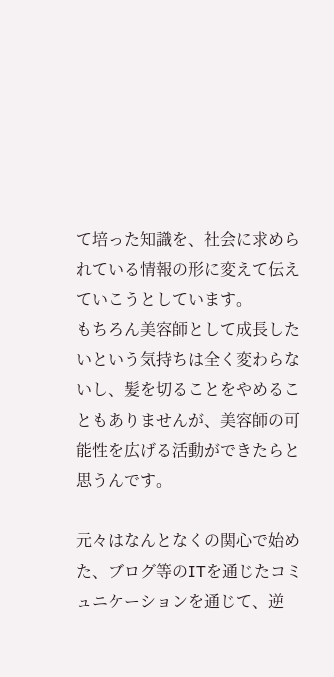て培った知識を、社会に求められている情報の形に変えて伝えていこうとしています。
もちろん美容師として成長したいという気持ちは全く変わらないし、髪を切ることをやめることもありませんが、美容師の可能性を広げる活動ができたらと思うんです。

元々はなんとなくの関心で始めた、ブログ等のITを通じたコミュニケーションを通じて、逆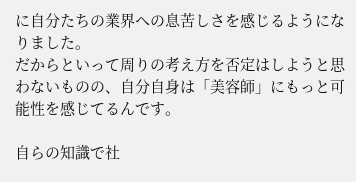に自分たちの業界への息苦しさを感じるようになりました。
だからといって周りの考え方を否定はしようと思わないものの、自分自身は「美容師」にもっと可能性を感じてるんです。

自らの知識で社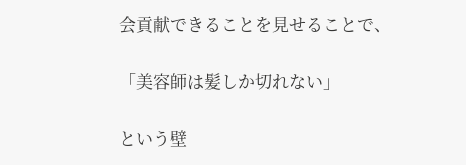会貢献できることを見せることで、

「美容師は髪しか切れない」

という壁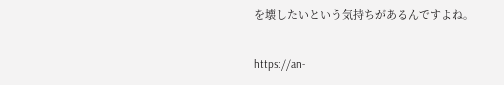を壊したいという気持ちがあるんですよね。

https://an-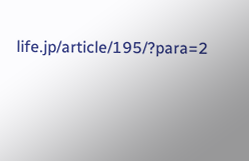life.jp/article/195/?para=2